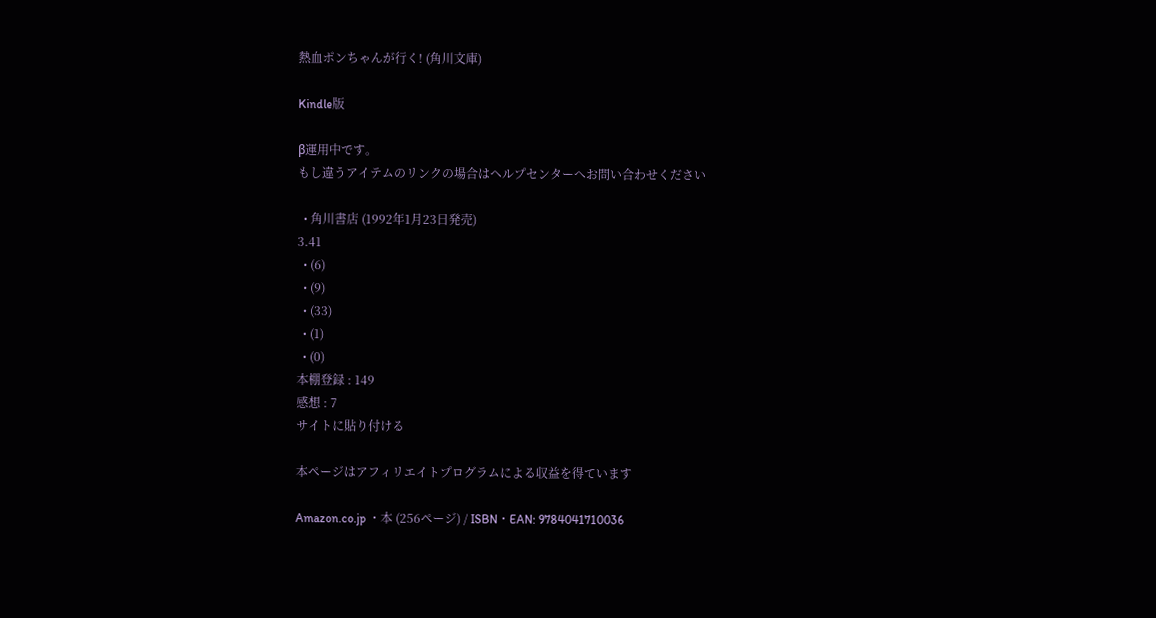熱血ポンちゃんが行く! (角川文庫)

Kindle版

β運用中です。
もし違うアイテムのリンクの場合はヘルプセンターへお問い合わせください

  • 角川書店 (1992年1月23日発売)
3.41
  • (6)
  • (9)
  • (33)
  • (1)
  • (0)
本棚登録 : 149
感想 : 7
サイトに貼り付ける

本ページはアフィリエイトプログラムによる収益を得ています

Amazon.co.jp ・本 (256ページ) / ISBN・EAN: 9784041710036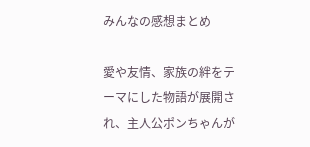みんなの感想まとめ

愛や友情、家族の絆をテーマにした物語が展開され、主人公ポンちゃんが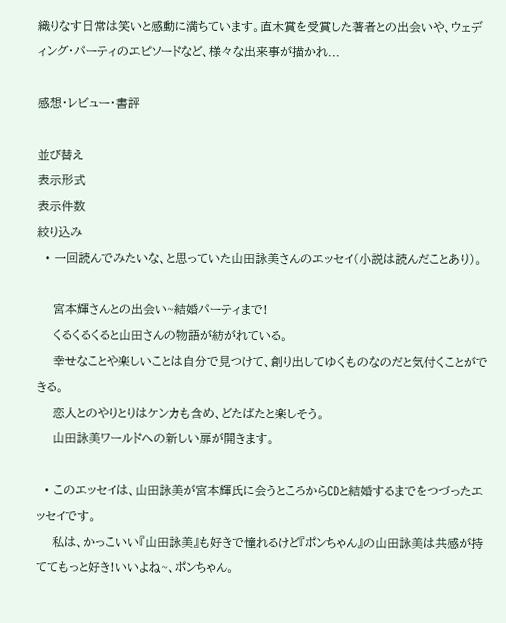織りなす日常は笑いと感動に満ちています。直木賞を受賞した著者との出会いや、ウェディング・パーティのエピソードなど、様々な出来事が描かれ...

感想・レビュー・書評

並び替え
表示形式
表示件数
絞り込み
  • 一回読んでみたいな、と思っていた山田詠美さんのエッセイ(小説は読んだことあり)。

    宮本輝さんとの出会い~結婚パーティまで!
    くるくるくると山田さんの物語が紡がれている。
    幸せなことや楽しいことは自分で見つけて、創り出してゆくものなのだと気付くことができる。
    恋人とのやりとりはケンカも含め、どたばたと楽しそう。
    山田詠美ワールドへの新しい扉が開きます。

  • このエッセイは、山田詠美が宮本輝氏に会うところからCDと結婚するまでをつづったエッセイです。
    私は、かっこいい『山田詠美』も好きで憧れるけど『ポンちゃん』の山田詠美は共感が持ててもっと好き!いいよね~、ポンちゃん。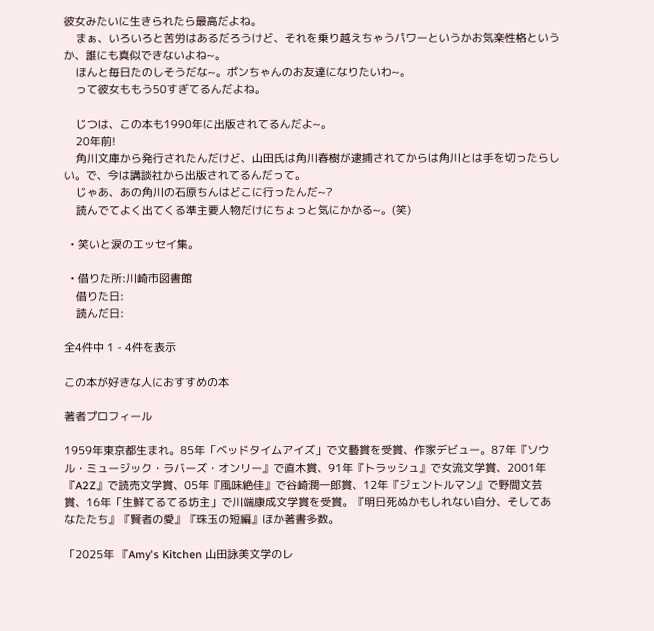彼女みたいに生きられたら最高だよね。
    まぁ、いろいろと苦労はあるだろうけど、それを乗り越えちゃうパワーというかお気楽性格というか、誰にも真似できないよね~。
    ほんと毎日たのしそうだな~。ポンちゃんのお友達になりたいわ~。
    って彼女ももう50すぎてるんだよね。

    じつは、この本も1990年に出版されてるんだよ~。
    20年前!
    角川文庫から発行されたんだけど、山田氏は角川春樹が逮捕されてからは角川とは手を切ったらしい。で、今は講談社から出版されてるんだって。
    じゃあ、あの角川の石原ちんはどこに行ったんだ~?
    読んでてよく出てくる準主要人物だけにちょっと気にかかる~。(笑)

  • 笑いと涙のエッセイ集。

  • 借りた所:川崎市図書館
    借りた日:
    読んだ日:

全4件中 1 - 4件を表示

この本が好きな人におすすめの本

著者プロフィール

1959年東京都生まれ。85年「ベッドタイムアイズ」で文藝賞を受賞、作家デビュー。87年『ソウル・ミュージック・ラバーズ・オンリー』で直木賞、91年『トラッシュ』で女流文学賞、2001年『A2Z』で読売文学賞、05年『風味絶佳』で谷崎潤一郎賞、12年『ジェントルマン』で野間文芸賞、16年「生鮮てるてる坊主」で川端康成文学賞を受賞。『明日死ぬかもしれない自分、そしてあなたたち』『賢者の愛』『珠玉の短編』ほか著書多数。

「2025年 『Amy's Kitchen 山田詠美文学のレ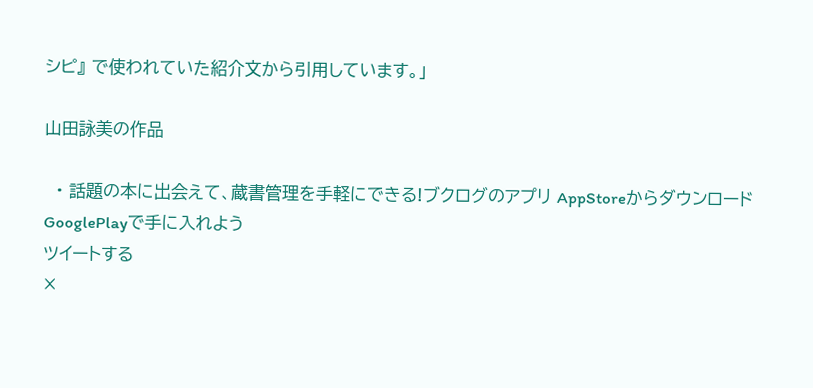シピ』 で使われていた紹介文から引用しています。」

山田詠美の作品

  • 話題の本に出会えて、蔵書管理を手軽にできる!ブクログのアプリ AppStoreからダウンロード GooglePlayで手に入れよう
ツイートする
×